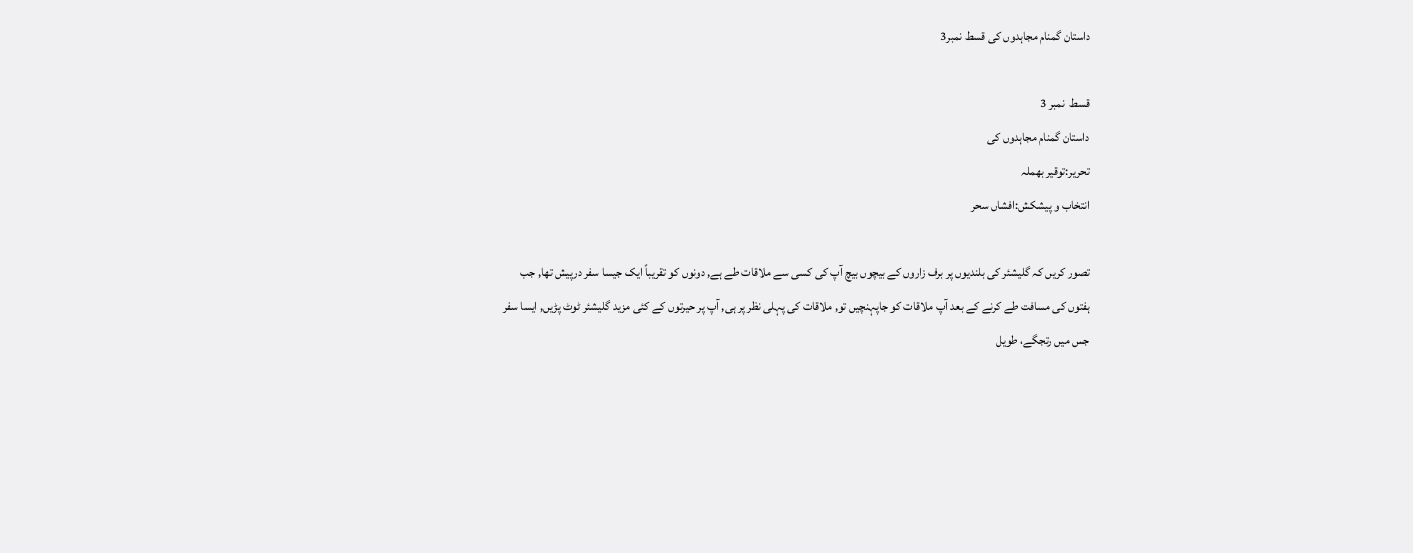داستان گمنام مجاہدوں کی قسط نمبر3

قسط  نمبر 3
داستان گمنام مجاہدوں کی
تحریر:توقیر بھملہ
انتخاب و پیشکش:افشاں سحر

تصور کریں کہ گلیشئر کی بلندیوں پر برف زاروں کے بیچوں بیچ آپ کی کسی سے ملاقات طے ہے, دونوں کو تقریباً ایک جیسا سفر درپیش تھا, جب ہفتوں کی مسافت طے کرنے کے بعد آپ ملاقات کو جاپہنچیں تو, ملاقات کی پہلی نظر پر ہی, آپ پر حیرتوں کے کئی مزید گلیشئر ٹوٹ پڑیں, ایسا سفر جس میں رتجگے، طویل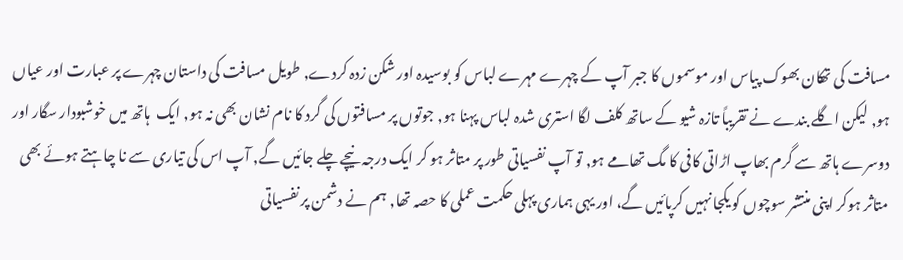مسافت کی تھکان بھوک پیاس اور موسموں کا جبر آپ کے چہرے مہرے لباس کو بوسیدہ اور شکن زدہ کردے, طویل مسافت کی داستان چہرے پر عبارت اور عیاں ہو, لیکن اگلے بندے نے تقریباً تازہ شیو کے ساتھ کلف لگا استری شدہ لباس پہنا ہو, جوتوں پر مسافتوں کی گرد کا نام نشان بھی نہ ہو, ایک  ہاتھ میں خوشبودار سگار اور دوسرے ہاتھ سے گرم بھاپ اڑاتی کافی کا مگ تھامے ہو, تو آپ نفسیاتی طور پر متاثر ہو کر ایک درجہ نیچے چلے جائیں گے, آپ اس کی تیاری سے نا چاہتے ہوئے بھی متاثر ہوکر اپنی منتشر سوچوں کو یکجا نہیں کرپائیں گے، اور یہی ہماری پہلی حکمت عملی کا حصہ تھا, ہم نے دشمن پر نفسیاتی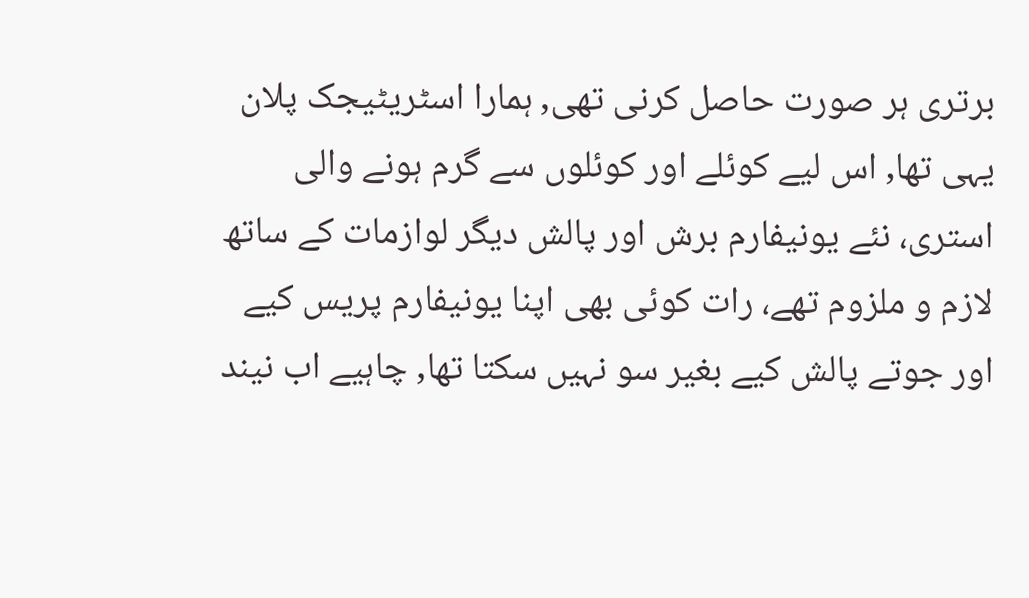برتری ہر صورت حاصل کرنی تھی, ہمارا اسٹریٹیجک پلان یہی تھا, اس لیے کوئلے اور کوئلوں سے گرم ہونے والی استری، نئے یونیفارم برش اور پالش دیگر لوازمات کے ساتھ لازم و ملزوم تھے، رات کوئی بھی اپنا یونیفارم پریس کیے اور جوتے پالش کیے بغیر سو نہیں سکتا تھا, چاہیے اب نیند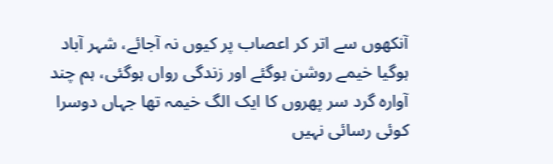آنکھوں سے اتر کر اعصاب پر کیوں نہ آجائے، شہر آباد ہوگیا خیمے روشن ہوگئے اور زندگی رواں ہوگئی، ہم چند آوارہ گرد سر پھروں کا ایک الگ خیمہ تھا جہاں دوسرا کوئی رسائی نہیں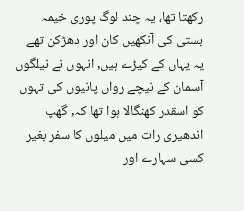رکھتا تھا، یہ چند لوگ پوری خیمہ بستی کی آنکھیں کان اور دھڑکن تھے یہ یہاں کے کیڑے ہیں, انہوں نے نیلگوں آسمان کے نیچے رواں پانیوں کی تہوں کو اسقدر کھنگالا ہوا تھا کہ, گھپ اندھیری رات میں میلوں کا سفر بغیر کسی سہارے اور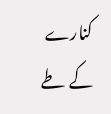کنارے کے طے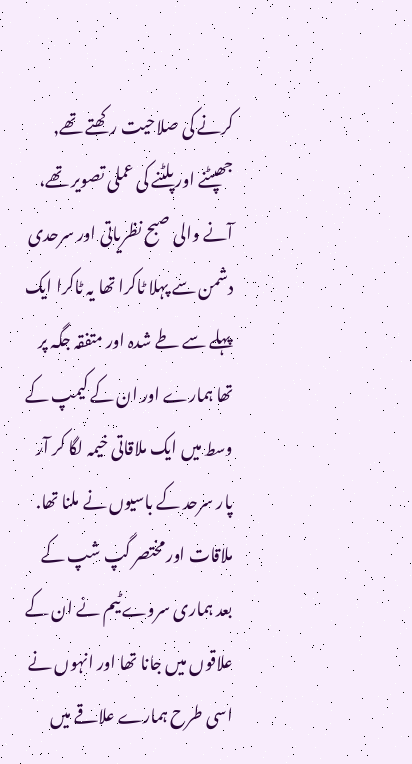کرنے کی صلاحیت رکھتے تھے, جھپٹنے اور پلٹنے کی عملی تصویر تھے، آنے والی صبح نظریاتی اور سرحدی دشمن سے پہلا ٹاکرا تھا یہ ٹاکرا ایک پہلے سے طے شدہ اور متفقہ جگہ پر تھا ہمارے اور ان کے کیمپ کے وسط میں ایک ملاقاتی خیمہ لگا کر آر پار سرحد کے باسیوں نے ملنا تھا. ملاقات اور مختصر گپ شپ کے بعد ہماری سروے ٹیم نے ان کے علاقوں میں جانا تھا اور انہوں نے اسی طرح ہمارے علاقے میں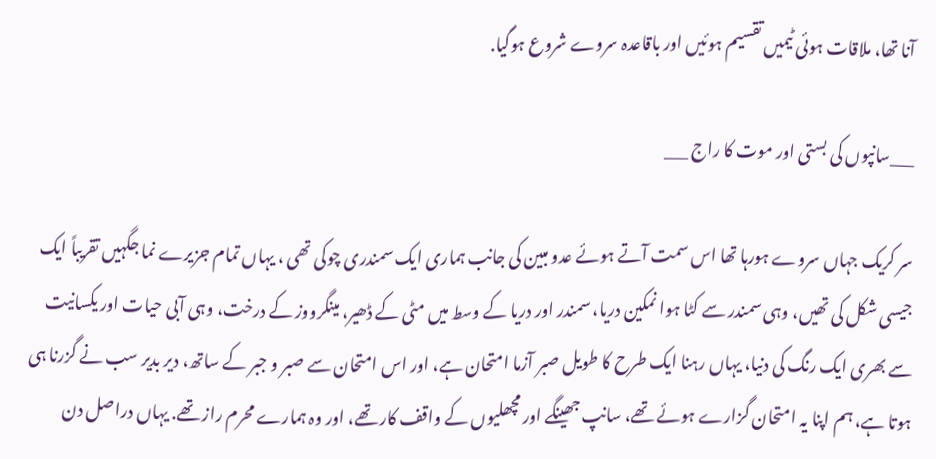آنا تھا، ملاقات ہوئی ٹیمیں تقسیم ہوئیں اور باقاعدہ سروے شروع ہوگیا.

___سانپوں کی بستی اور موت کا راج ___

سر کریک جہاں سروے ہورہا تھا اس سمت آتے ہوئے عدو مبین کی جانب ہماری ایک سمندری چوکی تھی ، یہاں تمام جزیرے نما جگہیں تقریباً ایک جیسی شکل کی تھیں، وہی سمندر سے کٹا ہوا نمکین دریا، سمندر اور دریا کے وسط میں مٹی کے ڈھیر، مینگرووز کے درخت، وہی آبی حیات اور یکسانیت سے بھری ایک رنگ کی دنیا، یہاں رہنا ایک طرح کا طویل صبر آزما امتحان ہے، اور اس امتحان سے صبر و جبر کے ساتھ، دیر بدیر سب نے گزرنا ہی ہوتا ہے، ہم اپنا یہ امتحان گزارے ہوئے تھے، سانپ جھینگے اور مچھلیوں کے واقف کار تھے، اور وہ ہمارے محرم راز تھے. یہاں دراصل دن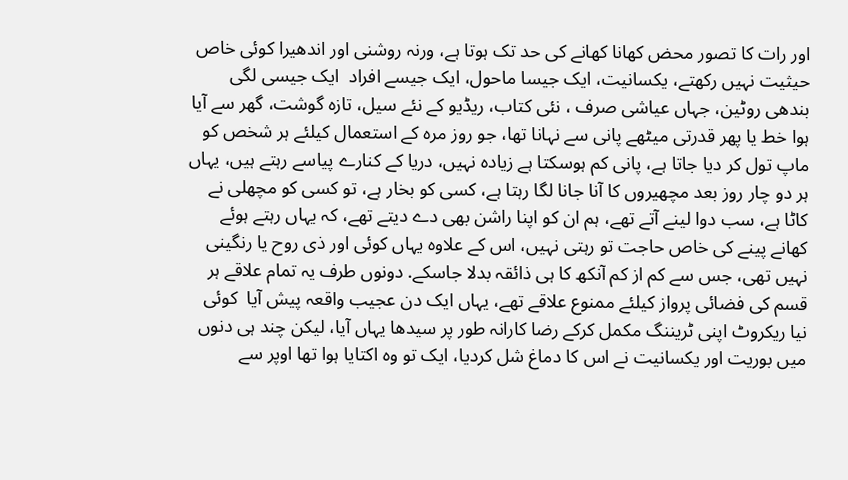اور رات کا تصور محض کھانا کھانے کی حد تک ہوتا ہے، ورنہ روشنی اور اندھیرا کوئی خاص حیثیت نہیں رکھتے، یکسانیت، ایک جیسا ماحول، ایک جیسے افراد  ایک جیسی لگی بندھی روٹین، جہاں عیاشی صرف ، نئی کتاب، ریڈیو کے نئے سیل، تازہ گوشت، گھر سے آیا ہوا خط یا پھر قدرتی میٹھے پانی سے نہانا تھا، جو روز مرہ کے استعمال کیلئے ہر شخص کو ماپ تول کر دیا جاتا ہے، پانی کم ہوسکتا ہے زیادہ نہیں، دریا کے کنارے پیاسے رہتے ہیں، یہاں ہر دو چار روز بعد مچھیروں کا آنا جانا لگا رہتا ہے، کسی کو بخار ہے، تو کسی کو مچھلی نے کاٹا ہے، سب دوا لینے آتے تھے، ہم ان کو اپنا راشن بھی دے دیتے تھے، کہ یہاں رہتے ہوئے کھانے پینے کی خاص حاجت تو رہتی نہیں، اس کے علاوہ یہاں کوئی اور ذی روح یا رنگینی نہیں تھی، جس سے کم از کم آنکھ کا ہی ذائقہ بدلا جاسکے. دونوں طرف یہ تمام علاقے ہر قسم کی فضائی پرواز کیلئے ممنوع علاقے تھے، یہاں ایک دن عجیب واقعہ پیش آیا  کوئی نیا ریکروٹ اپنی ٹریننگ مکمل کرکے رضا کارانہ طور پر سیدھا یہاں آیا، لیکن چند ہی دنوں میں بوریت اور یکسانیت نے اس کا دماغ شل کردیا، ایک تو وہ اکتایا ہوا تھا اوپر سے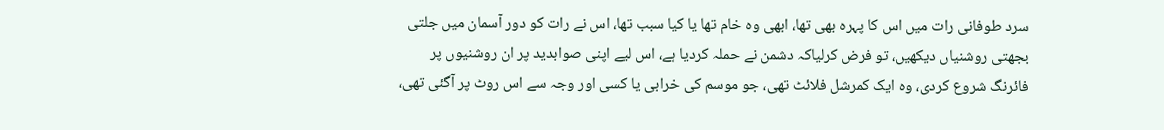سرد طوفانی رات میں اس کا پہرہ بھی تھا، ابھی وہ خام تھا یا کیا سبب تھا، اس نے رات کو دور آسمان میں جلتی بجھتی روشنیاں دیکھیں، تو فرض کرلیاکہ دشمن نے حملہ کردیا ہے، اس لیے اپنی صوابدید پر ان روشنیوں پر فائرنگ شروع کردی، وہ ایک کمرشل فلائٹ تھی، جو موسم کی خرابی یا کسی اور وجہ سے اس روٹ پر آگئی تھی،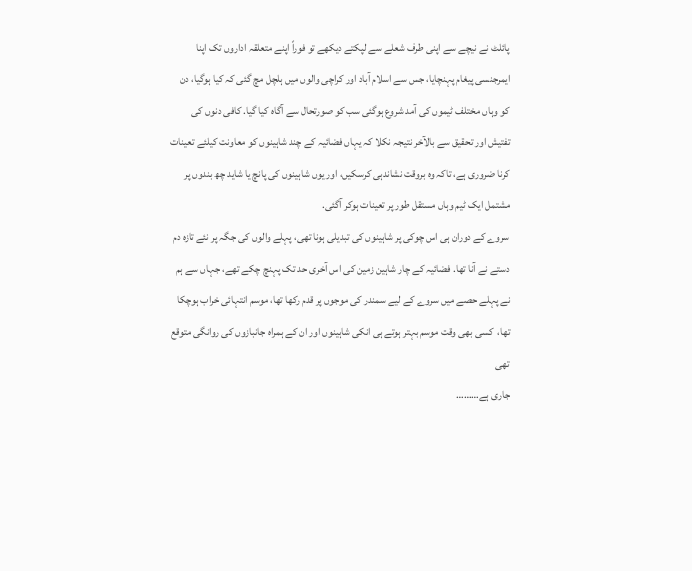پائلٹ نے نیچے سے اپنی طرف شعلے سے لپکتے دیکھے تو فوراً اپنے متعلقہ اداروں تک اپنا ایمرجنسی پیغام پہنچایا، جس سے اسلام آباد اور کراچی والوں میں ہلچل مچ گئی کہ کیا ہوگیا، دن کو وہاں مختلف ٹیموں کی آمد شروع ہوگئی سب کو صورتحال سے آگاہ کیا گیا. کافی دنوں کی تفتیش اور تحقیق سے بالآخر نتیجہ نکلا کہ یہاں فضائیہ کے چند شاہینوں کو معاونت کیلئے تعینات کرنا ضروری ہے، تاکہ وہ بروقت نشاندہی کرسکیں، اور یوں شاہینوں کی پانچ یا شاید چھ بندوں پر مشتمل ایک ٹیم وہاں مستقل طور پر تعینات ہوکر آگئی.
سروے کے دوران ہی اس چوکی پر شاہینوں کی تبدیلی ہونا تھی، پہلے والوں کی جگہ پر نئے تازہ دم دستے نے آنا تھا. فضائیہ کے چار شاہین زمین کی اس آخری حد تک پہنچ چکے تھے، جہاں سے ہم نے پہلے حصے میں سروے کے لیے سمندر کی موجوں پر قدم رکھا تھا، موسم انتہائی خراب ہوچکا تھا،  کسی بھی وقت موسم بہتر ہوتے ہی انکی شاہینوں اور ان کے ہمراہ جانبازوں کی روانگی متوقع تھی
جاری ہے………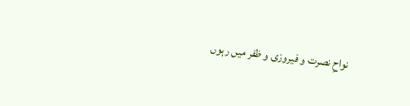نواحِ نصرت و فیروزی و ظفر میں رہوں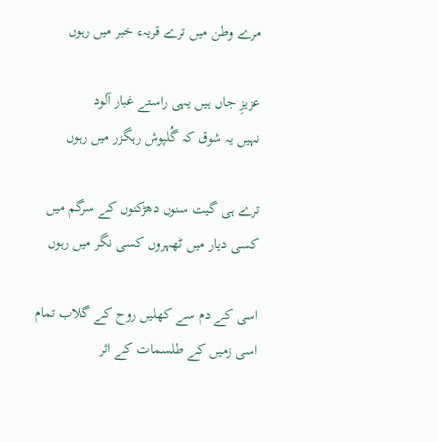مرے وطن میں ترے قریہء خبر میں رہوں

عزیزِ جاں ہیں یہی راستے غبار آلود
نہیں یہ شوق کہ گُلپوش رہگزر میں رہوں

ترے ہی گیت سنوں دھڑکنوں کے سرگم میں
کسی دیار میں ٹھہروں کسی نگر میں رہوں

اسی کے دم سے کھلیں روح کے گلاب تمام
اسی زمیں کے طلسمات کے اثر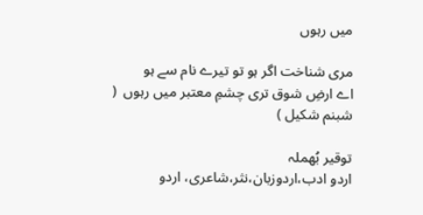میں رہوں

مری شناخت اگر ہو تو تیرے نام سے ہو
اے ارضِ شوق تری چشمِ معتبر میں رہوں  ( شبنم شکیل )

توقیر بُھملہ
اردو ادب،اردوزبان،نثر،شاعری، اردو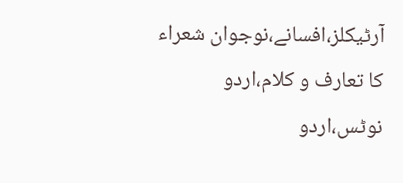آرٹیکلز،افسانے،نوجوان شعراء کا تعارف و کلام،اردو نوٹس،اردو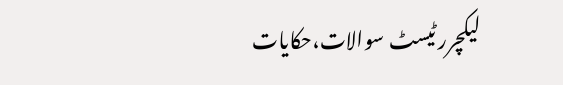لیکچرر ٹیسٹ سوالات،حکایات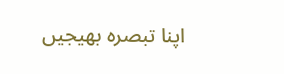اپنا تبصرہ بھیجیں